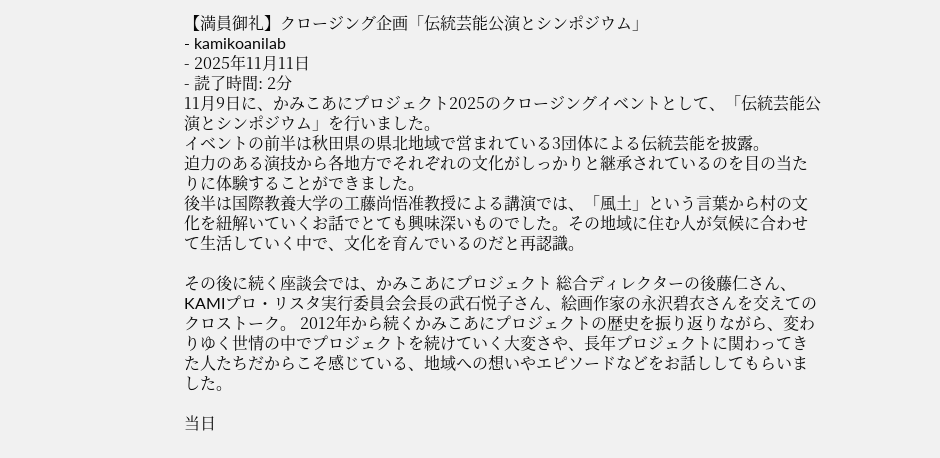【満員御礼】クロージング企画「伝統芸能公演とシンポジウム」
- kamikoanilab
- 2025年11月11日
- 読了時間: 2分
11月9日に、かみこあにプロジェクト2025のクロージングイベントとして、「伝統芸能公演とシンポジウム」を行いました。
イベントの前半は秋田県の県北地域で営まれている3団体による伝統芸能を披露。
迫力のある演技から各地方でそれぞれの文化がしっかりと継承されているのを目の当たりに体験することができました。
後半は国際教養大学の工藤尚悟准教授による講演では、「風土」という言葉から村の文化を紐解いていくお話でとても興味深いものでした。その地域に住む人が気候に合わせて生活していく中で、文化を育んでいるのだと再認識。

その後に続く座談会では、かみこあにプロジェクト 総合ディレクターの後藤仁さん、KAMIプロ・リスタ実行委員会会長の武石悦子さん、絵画作家の永沢碧衣さんを交えてのクロストーク。 2012年から続くかみこあにプロジェクトの歴史を振り返りながら、変わりゆく世情の中でプロジェクトを続けていく大変さや、長年プロジェクトに関わってきた人たちだからこそ感じている、地域への想いやエピソードなどをお話ししてもらいました。

当日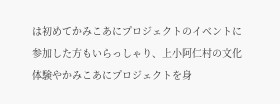は初めてかみこあにプロジェクトのイベントに参加した方もいらっしゃり、上小阿仁村の文化体験やかみこあにプロジェクトを身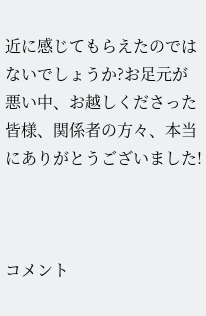近に感じてもらえたのではないでしょうか?お足元が悪い中、お越しくださった皆様、関係者の方々、本当にありがとうございました!



コメント